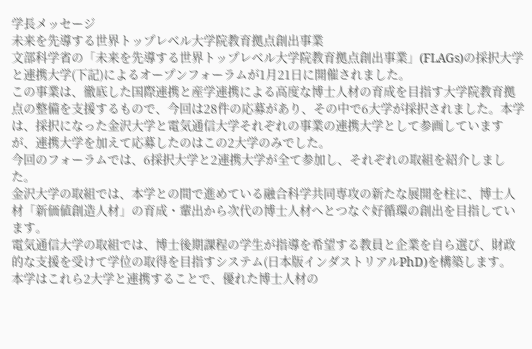学長メッセージ
未来を先導する世界トップレベル大学院教育拠点創出事業
文部科学省の「未来を先導する世界トップレベル大学院教育拠点創出事業」(FLAGs)の採択大学と連携大学(下記)によるオープンフォーラムが1月21日に開催されました。
この事業は、徹底した国際連携と産学連携による高度な博士人材の育成を目指す大学院教育拠点の整備を支援するもので、今回は28件の応募があり、その中で6大学が採択されました。本学は、採択になった金沢大学と電気通信大学それぞれの事業の連携大学として参画していますが、連携大学を加えて応募したのはこの2大学のみでした。
今回のフォーラムでは、6採択大学と2連携大学が全て参加し、それぞれの取組を紹介しました。
金沢大学の取組では、本学との間で進めている融合科学共同専攻の新たな展開を柱に、博士人材「新価値創造人材」の育成・輩出から次代の博士人材へとつなぐ好循環の創出を目指しています。
電気通信大学の取組では、博士後期課程の学生が指導を希望する教員と企業を自ら選び、財政的な支援を受けて学位の取得を目指すシステム(日本版インダストリアルPhD)を構築します。
本学はこれら2大学と連携することで、優れた博士人材の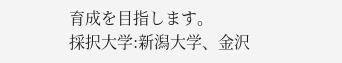育成を目指します。
採択大学:新潟大学、金沢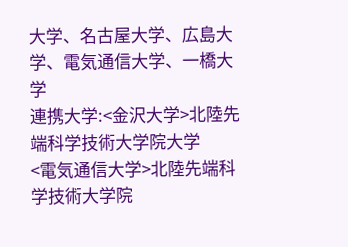大学、名古屋大学、広島大学、電気通信大学、一橋大学
連携大学:<金沢大学>北陸先端科学技術大学院大学
<電気通信大学>北陸先端科学技術大学院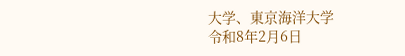大学、東京海洋大学
令和8年2月6日